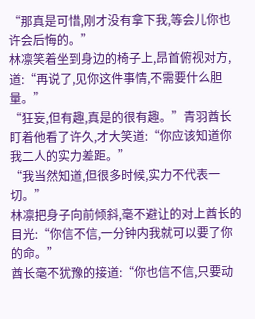“那真是可惜,刚才没有拿下我,等会儿你也许会后悔的。”
林凛笑着坐到身边的椅子上,昂首俯视对方,道:“再说了,见你这件事情,不需要什么胆量。”
“狂妄,但有趣,真是的很有趣。”青羽酋长盯着他看了许久,才大笑道:“你应该知道你我二人的实力差距。”
“我当然知道,但很多时候,实力不代表一切。”
林凛把身子向前倾斜,毫不避让的对上酋长的目光:“你信不信,一分钟内我就可以要了你的命。”
酋长毫不犹豫的接道:“你也信不信,只要动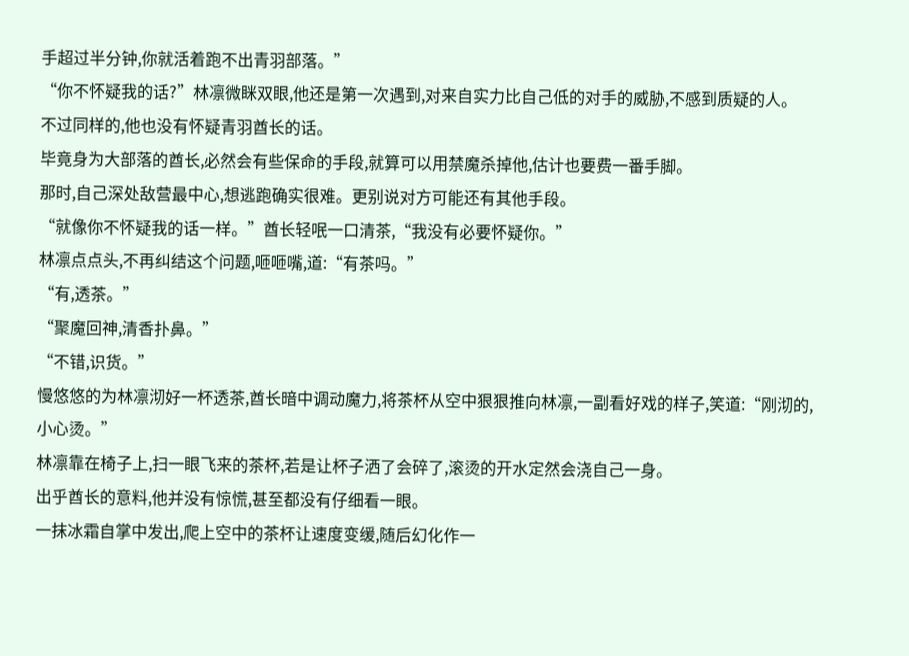手超过半分钟,你就活着跑不出青羽部落。”
“你不怀疑我的话?”林凛微眯双眼,他还是第一次遇到,对来自实力比自己低的对手的威胁,不感到质疑的人。
不过同样的,他也没有怀疑青羽酋长的话。
毕竟身为大部落的酋长,必然会有些保命的手段,就算可以用禁魔杀掉他,估计也要费一番手脚。
那时,自己深处敌营最中心,想逃跑确实很难。更别说对方可能还有其他手段。
“就像你不怀疑我的话一样。”酋长轻呡一口清茶,“我没有必要怀疑你。”
林凛点点头,不再纠结这个问题,咂咂嘴,道:“有茶吗。”
“有,透茶。”
“聚魔回神,清香扑鼻。”
“不错,识货。”
慢悠悠的为林凛沏好一杯透茶,酋长暗中调动魔力,将茶杯从空中狠狠推向林凛,一副看好戏的样子,笑道:“刚沏的,小心烫。”
林凛靠在椅子上,扫一眼飞来的茶杯,若是让杯子洒了会碎了,滚烫的开水定然会浇自己一身。
出乎酋长的意料,他并没有惊慌,甚至都没有仔细看一眼。
一抹冰霜自掌中发出,爬上空中的茶杯让速度变缓,随后幻化作一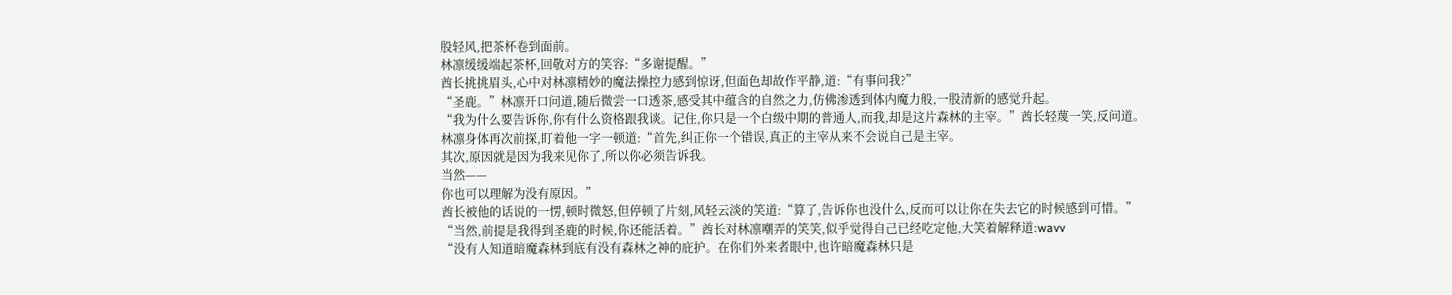股轻风,把茶杯卷到面前。
林凛缓缓端起茶杯,回敬对方的笑容:“多谢提醒。”
酋长挑挑眉头,心中对林凛精妙的魔法操控力感到惊讶,但面色却故作平静,道:“有事问我?”
“圣鹿。”林凛开口问道,随后微尝一口透茶,感受其中蕴含的自然之力,仿佛渗透到体内魔力般,一股清新的感觉升起。
“我为什么要告诉你,你有什么资格跟我谈。记住,你只是一个白级中期的普通人,而我,却是这片森林的主宰。”酋长轻蔑一笑,反问道。
林凛身体再次前探,盯着他一字一顿道:“首先,纠正你一个错误,真正的主宰从来不会说自己是主宰。
其次,原因就是因为我来见你了,所以你必须告诉我。
当然——
你也可以理解为没有原因。”
酋长被他的话说的一愣,顿时微怒,但停顿了片刻,风轻云淡的笑道:“算了,告诉你也没什么,反而可以让你在失去它的时候感到可惜。”
“当然,前提是我得到圣鹿的时候,你还能活着。”酋长对林凛嘲弄的笑笑,似乎觉得自己已经吃定他,大笑着解释道:wavv
“没有人知道暗魔森林到底有没有森林之神的庇护。在你们外来者眼中,也许暗魔森林只是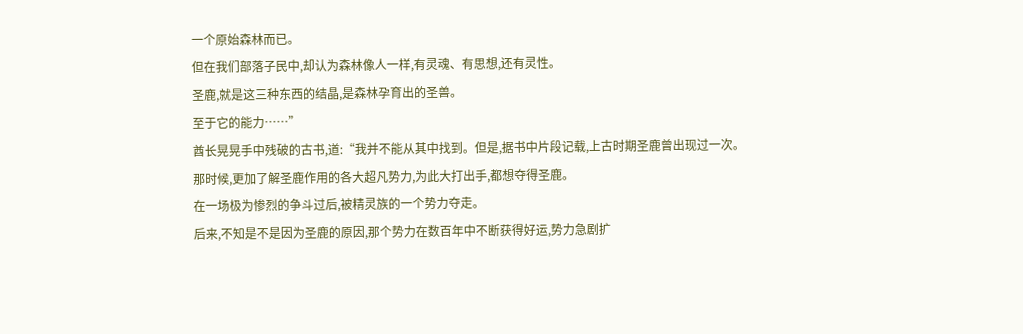一个原始森林而已。
但在我们部落子民中,却认为森林像人一样,有灵魂、有思想,还有灵性。
圣鹿,就是这三种东西的结晶,是森林孕育出的圣兽。
至于它的能力……”
酋长晃晃手中残破的古书,道:“我并不能从其中找到。但是,据书中片段记载,上古时期圣鹿曾出现过一次。
那时候,更加了解圣鹿作用的各大超凡势力,为此大打出手,都想夺得圣鹿。
在一场极为惨烈的争斗过后,被精灵族的一个势力夺走。
后来,不知是不是因为圣鹿的原因,那个势力在数百年中不断获得好运,势力急剧扩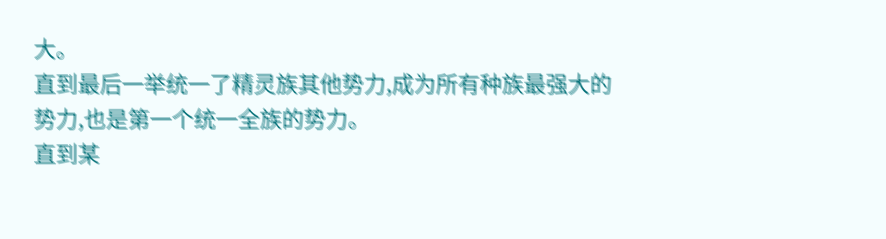大。
直到最后一举统一了精灵族其他势力,成为所有种族最强大的势力,也是第一个统一全族的势力。
直到某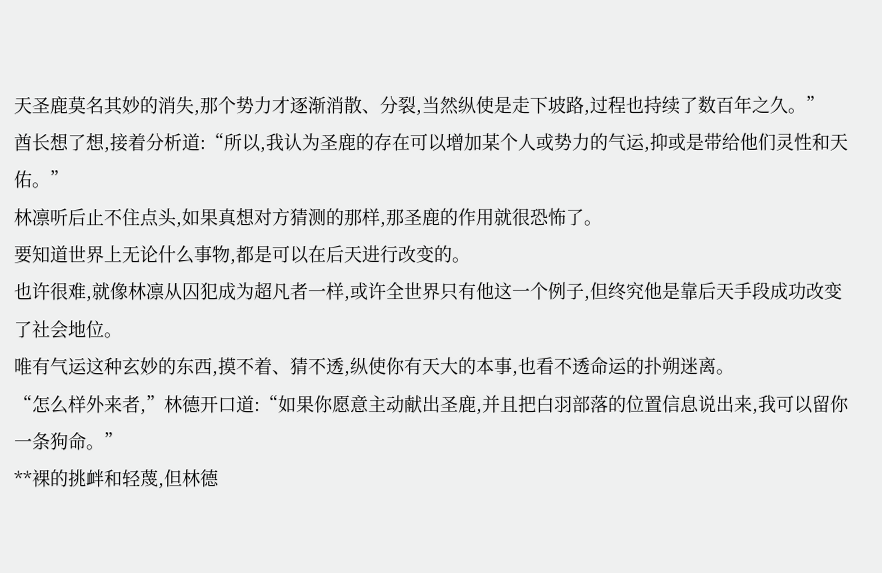天圣鹿莫名其妙的消失,那个势力才逐渐消散、分裂,当然纵使是走下坡路,过程也持续了数百年之久。”
酋长想了想,接着分析道:“所以,我认为圣鹿的存在可以增加某个人或势力的气运,抑或是带给他们灵性和天佑。”
林凛听后止不住点头,如果真想对方猜测的那样,那圣鹿的作用就很恐怖了。
要知道世界上无论什么事物,都是可以在后天进行改变的。
也许很难,就像林凛从囚犯成为超凡者一样,或许全世界只有他这一个例子,但终究他是靠后天手段成功改变了社会地位。
唯有气运这种玄妙的东西,摸不着、猜不透,纵使你有天大的本事,也看不透命运的扑朔迷离。
“怎么样外来者,”林德开口道:“如果你愿意主动献出圣鹿,并且把白羽部落的位置信息说出来,我可以留你一条狗命。”
**裸的挑衅和轻蔑,但林德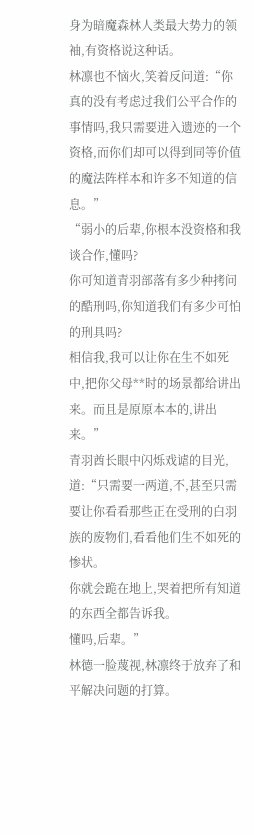身为暗魔森林人类最大势力的领袖,有资格说这种话。
林凛也不恼火,笑着反问道:“你真的没有考虑过我们公平合作的事情吗,我只需要进入遗迹的一个资格,而你们却可以得到同等价值的魔法阵样本和许多不知道的信息。”
“弱小的后辈,你根本没资格和我谈合作,懂吗?
你可知道青羽部落有多少种拷问的酷刑吗,你知道我们有多少可怕的刑具吗?
相信我,我可以让你在生不如死中,把你父母**时的场景都给讲出来。而且是原原本本的,讲出来。”
青羽酋长眼中闪烁戏谑的目光,道:“只需要一两道,不,甚至只需要让你看看那些正在受刑的白羽族的废物们,看看他们生不如死的惨状。
你就会跪在地上,哭着把所有知道的东西全都告诉我。
懂吗,后辈。”
林德一脸蔑视,林凛终于放弃了和平解决问题的打算。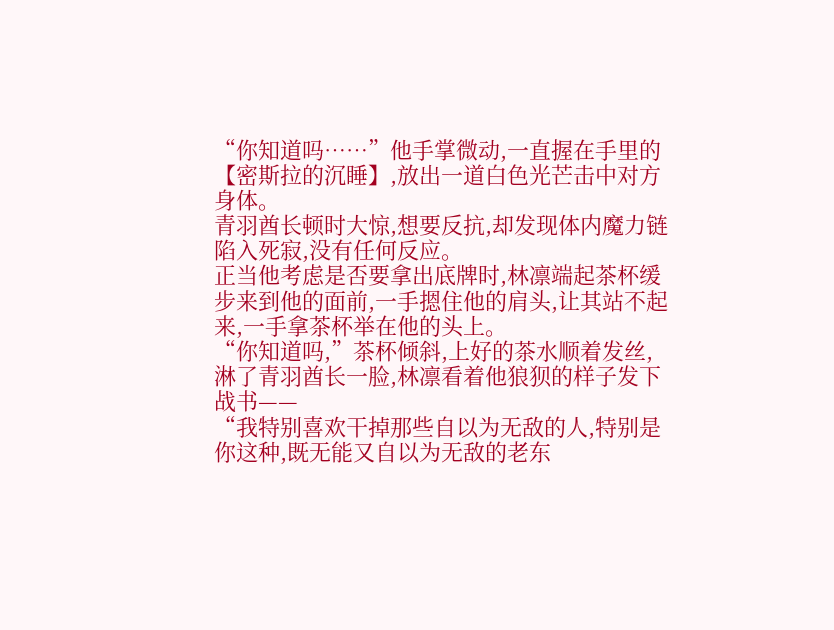“你知道吗……”他手掌微动,一直握在手里的【密斯拉的沉睡】,放出一道白色光芒击中对方身体。
青羽酋长顿时大惊,想要反抗,却发现体内魔力链陷入死寂,没有任何反应。
正当他考虑是否要拿出底牌时,林凛端起茶杯缓步来到他的面前,一手摁住他的肩头,让其站不起来,一手拿茶杯举在他的头上。
“你知道吗,”茶杯倾斜,上好的茶水顺着发丝,淋了青羽酋长一脸,林凛看着他狼狈的样子发下战书——
“我特别喜欢干掉那些自以为无敌的人,特别是你这种,既无能又自以为无敌的老东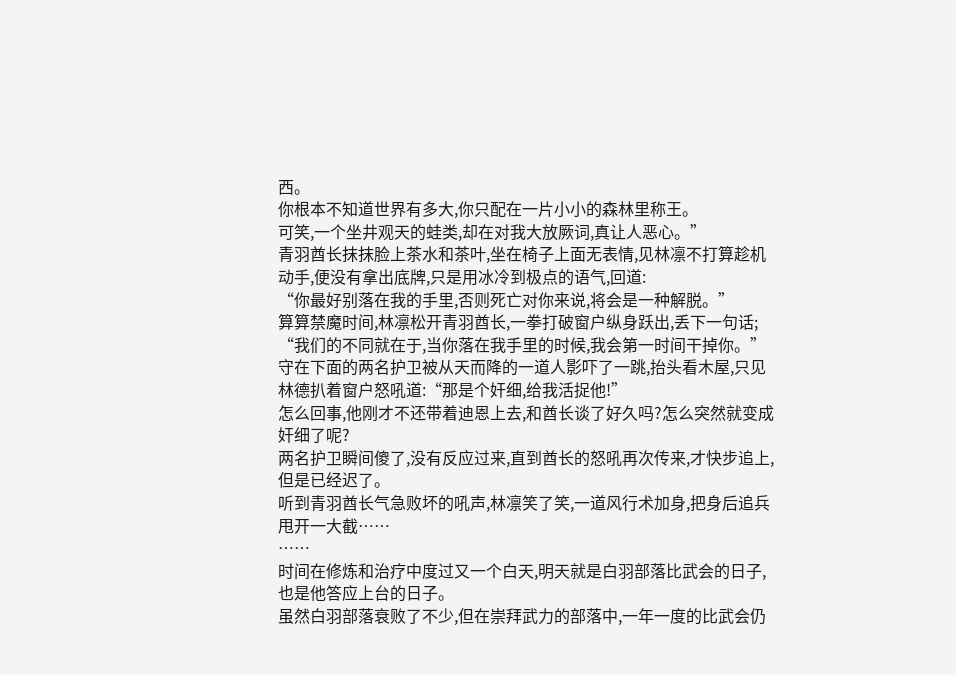西。
你根本不知道世界有多大,你只配在一片小小的森林里称王。
可笑,一个坐井观天的蛙类,却在对我大放厥词,真让人恶心。”
青羽酋长抹抹脸上茶水和茶叶,坐在椅子上面无表情,见林凛不打算趁机动手,便没有拿出底牌,只是用冰冷到极点的语气,回道:
“你最好别落在我的手里,否则死亡对你来说,将会是一种解脱。”
算算禁魔时间,林凛松开青羽酋长,一拳打破窗户纵身跃出,丢下一句话;
“我们的不同就在于,当你落在我手里的时候,我会第一时间干掉你。”
守在下面的两名护卫被从天而降的一道人影吓了一跳,抬头看木屋,只见林德扒着窗户怒吼道:“那是个奸细,给我活捉他!”
怎么回事,他刚才不还带着迪恩上去,和酋长谈了好久吗?怎么突然就变成奸细了呢?
两名护卫瞬间傻了,没有反应过来,直到酋长的怒吼再次传来,才快步追上,但是已经迟了。
听到青羽酋长气急败坏的吼声,林凛笑了笑,一道风行术加身,把身后追兵甩开一大截……
……
时间在修炼和治疗中度过又一个白天,明天就是白羽部落比武会的日子,也是他答应上台的日子。
虽然白羽部落衰败了不少,但在崇拜武力的部落中,一年一度的比武会仍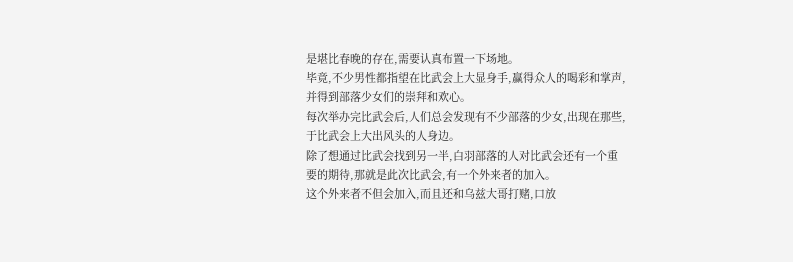是堪比春晚的存在,需要认真布置一下场地。
毕竟,不少男性都指望在比武会上大显身手,赢得众人的喝彩和掌声,并得到部落少女们的崇拜和欢心。
每次举办完比武会后,人们总会发现有不少部落的少女,出现在那些,于比武会上大出风头的人身边。
除了想通过比武会找到另一半,白羽部落的人对比武会还有一个重要的期待,那就是此次比武会,有一个外来者的加入。
这个外来者不但会加入,而且还和乌兹大哥打赌,口放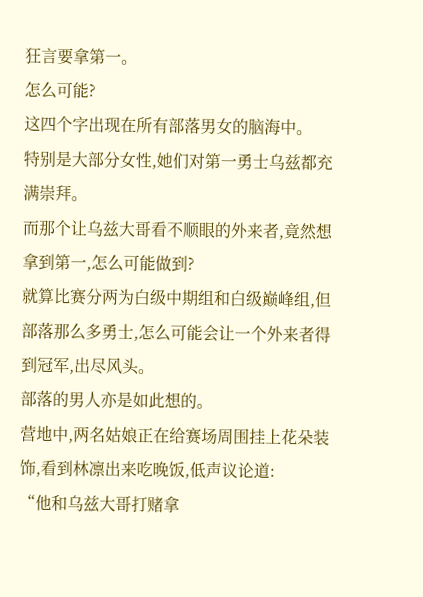狂言要拿第一。
怎么可能?
这四个字出现在所有部落男女的脑海中。
特别是大部分女性,她们对第一勇士乌兹都充满崇拜。
而那个让乌兹大哥看不顺眼的外来者,竟然想拿到第一,怎么可能做到?
就算比赛分两为白级中期组和白级巅峰组,但部落那么多勇士,怎么可能会让一个外来者得到冠军,出尽风头。
部落的男人亦是如此想的。
营地中,两名姑娘正在给赛场周围挂上花朵装饰,看到林凛出来吃晚饭,低声议论道:
“他和乌兹大哥打赌拿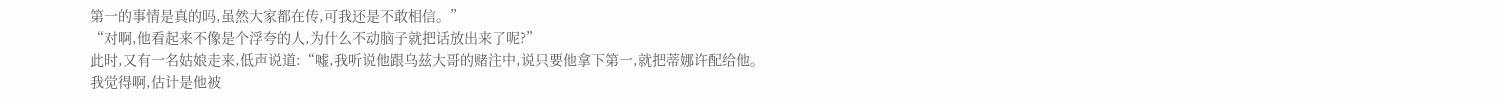第一的事情是真的吗,虽然大家都在传,可我还是不敢相信。”
“对啊,他看起来不像是个浮夸的人,为什么不动脑子就把话放出来了呢?”
此时,又有一名姑娘走来,低声说道:“嘘,我听说他跟乌兹大哥的赌注中,说只要他拿下第一,就把蒂娜许配给他。
我觉得啊,估计是他被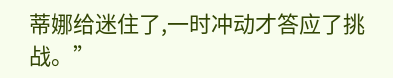蒂娜给迷住了,一时冲动才答应了挑战。”